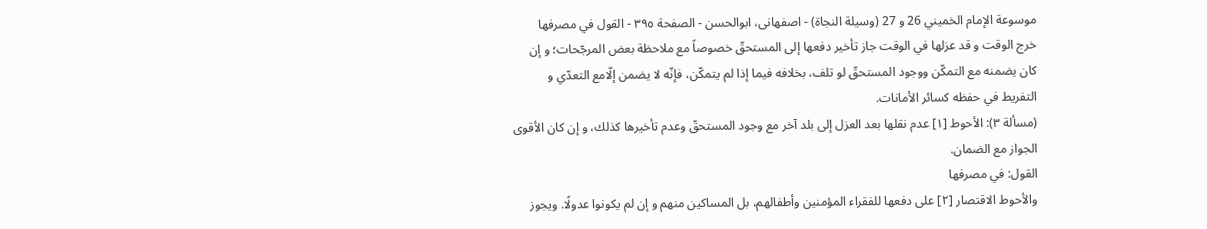موسوعة الإمام الخميني 26 و 27 (وسيلة النجاة) - اصفهانى، ابوالحسن - الصفحة ٣٩٥ - القول في مصرفها
خرج الوقت و قد عزلها في الوقت جاز تأخير دفعها إلى المستحقّ خصوصاً مع ملاحظة بعض المرجّحات؛ و إن كان يضمنه مع التمكّن ووجود المستحقّ لو تلف، بخلافه فيما إذا لم يتمكّن، فإنّه لا يضمن إلّامع التعدّي و التفريط في حفظه كسائر الأمانات.
(مسألة ٣): الأحوط [١] عدم نقلها بعد العزل إلى بلد آخر مع وجود المستحقّ وعدم تأخيرها كذلك، و إن كان الأقوى الجواز مع الضمان.
القول: في مصرفها
والأحوط الاقتصار [٢] على دفعها للفقراء المؤمنين وأطفالهم، بل المساكين منهم و إن لم يكونوا عدولًا. ويجوز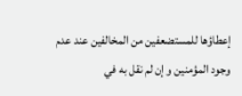إعطاؤها للمستضعفين من المخالفين عند عدم وجود المؤمنين و إن لم نقل به في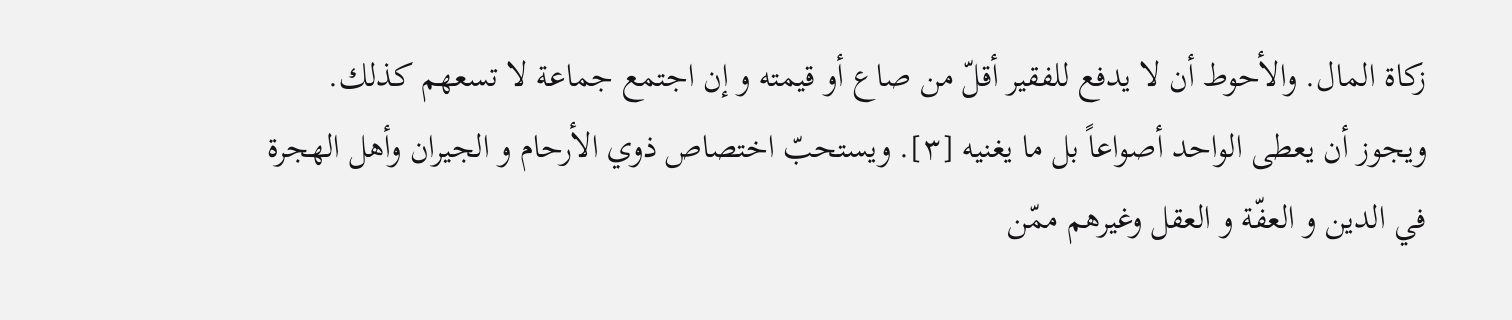زكاة المال. والأحوط أن لا يدفع للفقير أقلّ من صاع أو قيمته و إن اجتمع جماعة لا تسعهم كذلك. ويجوز أن يعطى الواحد أصواعاً بل ما يغنيه [٣]. ويستحبّ اختصاص ذوي الأرحام و الجيران وأهل الهجرة في الدين و العفّة و العقل وغيرهم ممّن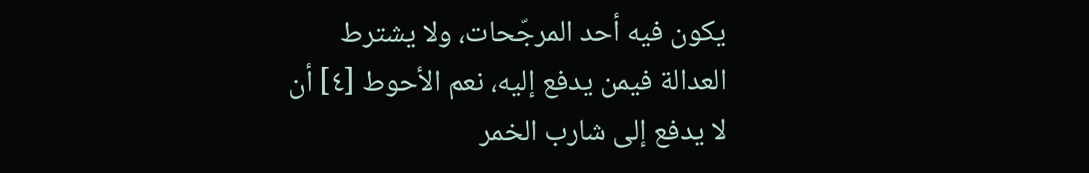يكون فيه أحد المرجّحات، ولا يشترط العدالة فيمن يدفع إليه، نعم الأحوط [٤] أن لا يدفع إلى شارب الخمر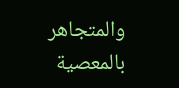والمتجاهر بالمعصية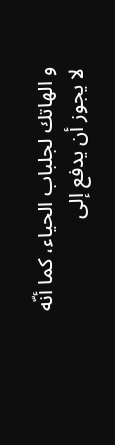و الهاتك لجلباب الحياء، كما أنّه لا يجوز أن يدفع إلى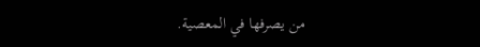من يصرفها في المعصية.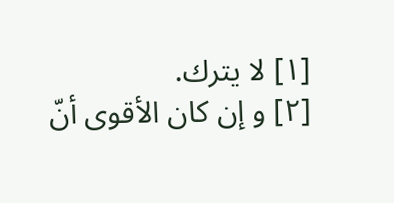[١] لا يترك.
[٢] و إن كان الأقوى أنّ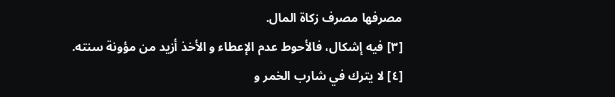مصرفها مصرف زكاة المال.
[٣] فيه إشكال، فالأحوط عدم الإعطاء و الأخذ أزيد من مؤونة سنته.
[٤] لا يترك في شارب الخمر و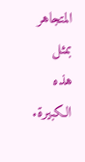المتجاهر بمثل هذه الكبيرة.